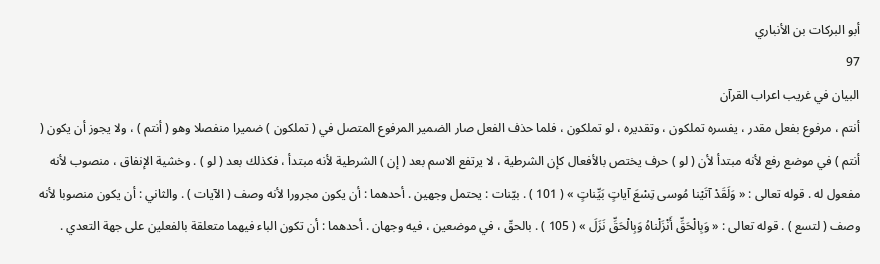أبو البركات بن الأنباري
97
البيان في غريب اعراب القرآن
أنتم ، مرفوع بفعل مقدر ، يفسره تملكون ، وتقديره ، لو تملكون ، فلما حذف الفعل صار الضمير المرفوع المتصل في ( تملكون ) ضميرا منفصلا وهو ( أنتم ) ، ولا يجوز أن يكون ( أنتم ) في موضع رفع لأنه مبتدأ لأن ( لو ) حرف يختص بالأفعال كإن الشرطية ، لا يرتفع الاسم بعد ( إن ) الشرطية لأنه مبتدأ ، فكذلك بعد ( لو ) . وخشية الإنفاق ، منصوب لأنه مفعول له . قوله تعالى : « وَلَقَدْ آتَيْنا مُوسى تِسْعَ آياتٍ بَيِّناتٍ » ( 101 ) . بيّنات : يحتمل وجهين . أحدهما : أن يكون مجرورا لأنه وصف ( الآيات ) . والثاني : أن يكون منصوبا لأنه وصف ( لتسع ) . قوله تعالى : « وَبِالْحَقِّ أَنْزَلْناهُ وَبِالْحَقِّ نَزَلَ » ( 105 ) . بالحقّ ، في موضعين ، فيه وجهان . أحدهما : أن تكون الباء فيهما متعلقة بالفعلين على جهة التعدي .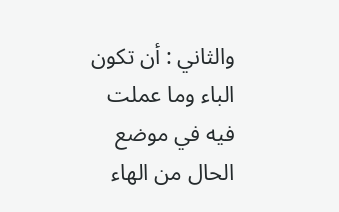والثاني : أن تكون الباء وما عملت فيه في موضع الحال من الهاء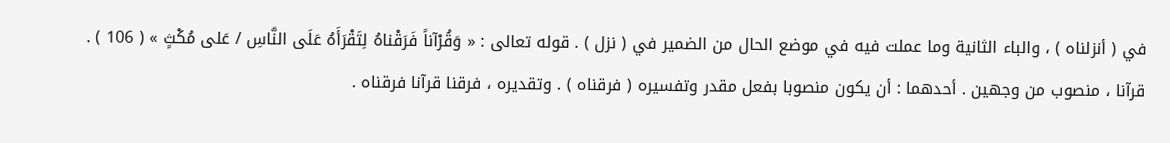في ( أنزلناه ) ، والباء الثانية وما عملت فيه في موضع الحال من الضمير في ( نزل ) . قوله تعالى : « وَقُرْآناً فَرَقْناهُ لِتَقْرَأَهُ عَلَى النَّاسِ / عَلى مُكْثٍ » ( 106 ) . قرآنا ، منصوب من وجهين . أحدهما : أن يكون منصوبا بفعل مقدر وتفسيره ( فرقناه ) . وتقديره ، فرقنا قرآنا فرقناه .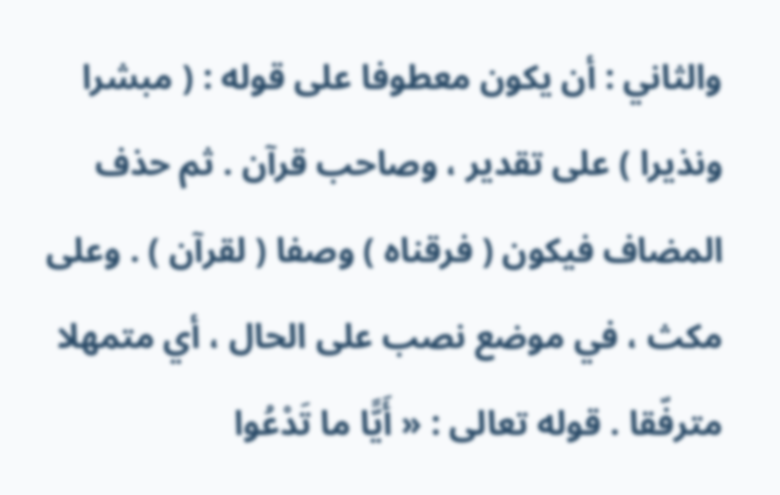والثاني : أن يكون معطوفا على قوله : ( مبشرا ونذيرا ) على تقدير ، وصاحب قرآن . ثم حذف المضاف فيكون ( فرقناه ) وصفا ( لقرآن ) . وعلى مكث ، في موضع نصب على الحال ، أي متمهلا مترفّقا . قوله تعالى : « أَيًّا ما تَدْعُوا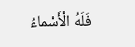فَلَهُ الْأَسْماءُ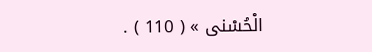الْحُسْنى » ( 110 ) .